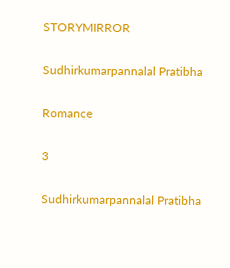STORYMIRROR

Sudhirkumarpannalal Pratibha

Romance

3

Sudhirkumarpannalal Pratibha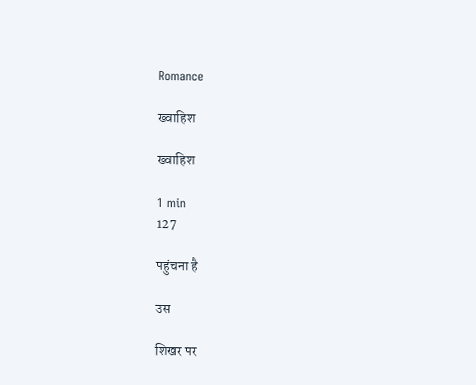Romance

ख्वाहिश

ख्वाहिश

1 min
127

पहुंचना है

उस

शिखर पर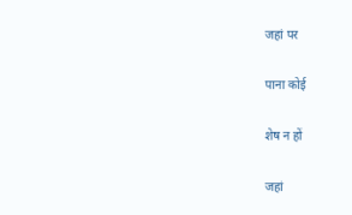जहां पर

पाना कोई

शेष न हों

जहां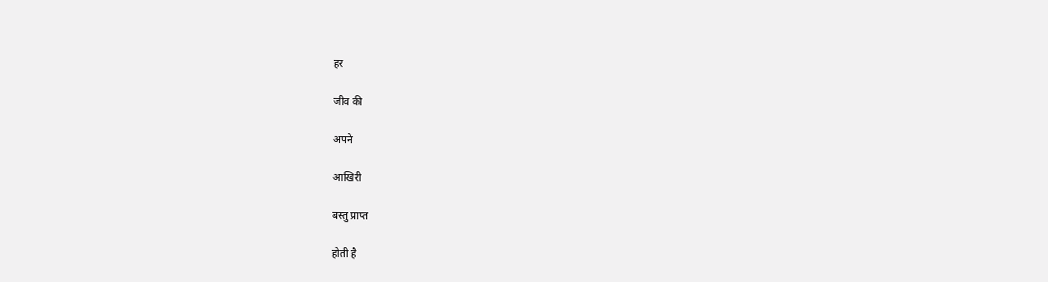हर

जीव की

अपने

आखिरी

बस्तु प्राप्त

होती है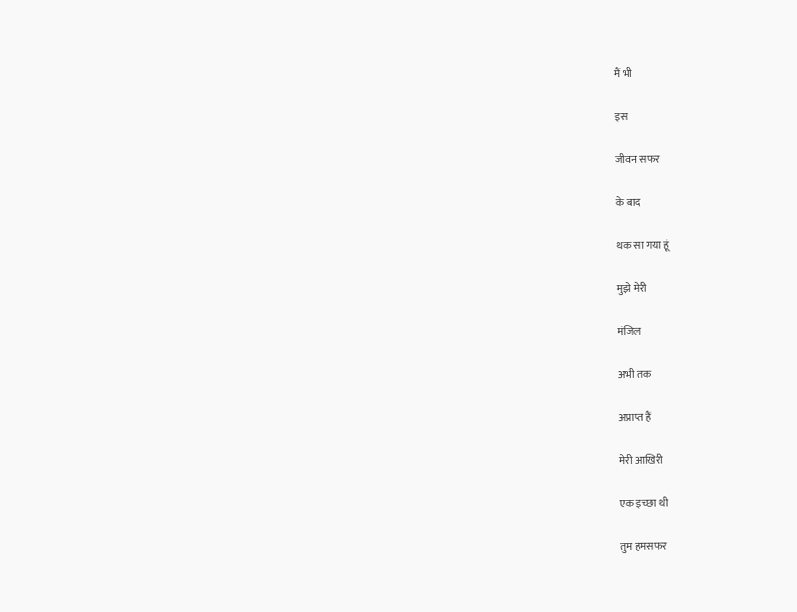मैं भी

इस

जीवन सफर

के बाद

थक सा गया हूं

मुझे मेरी

मंजिल

अभी तक

अप्राप्त हैं

मेरी आखिरी

एक इच्छा थी

तुम हमसफर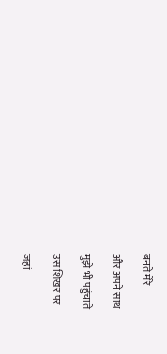बनते मेरे

और अपने साथ

मुझे भी पहुंचाते

उस शिखर पर

जहां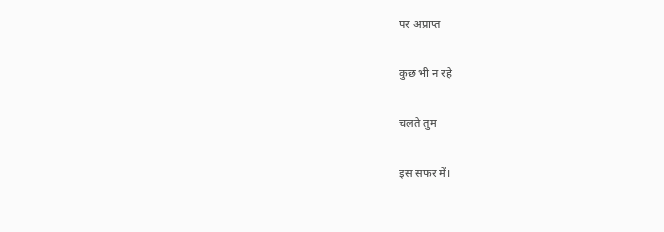पर अप्राप्त

कुछ भी न रहे

चलते तुम

इस सफर में।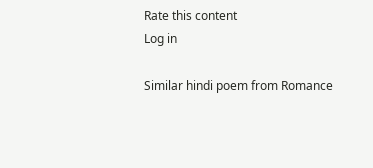Rate this content
Log in

Similar hindi poem from Romance